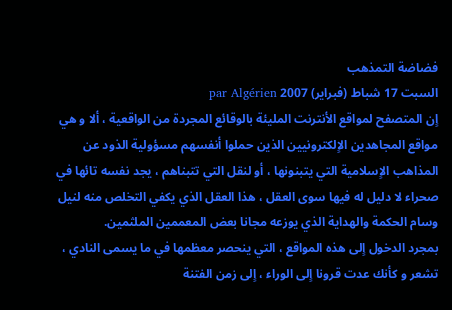فضاضة التمذهب
السبت 17 شباط (فبراير) 2007 par Algérien
اٍن المتصفح لمواقع الأنترنت المليئة بالوقائع المجردة من الواقعية ، ألا و هي مواقع المجاهدين الاٍلكترونيين الذين حملوا أنفسهم مسؤولية الذود عن المذاهب الاٍسلامية التي يتبنونها ، أو لنقل التي تتبناهم ، يجد نفسه تائها في صحراء لا دليل له فيها سوى العقل ، هذا العقل الذي يكفي التخلص منه لنيل وسام الحكمة والهداية الذي يوزعه مجانا بعض المعممين الملثمين.
بمجرد الدخول اٍلى هذه المواقع ، التي ينحصر معظمها في ما يسمى النادي ، تشعر و كأنك عدت قرونا اٍلى الوراء ، اٍلى زمن الفتنة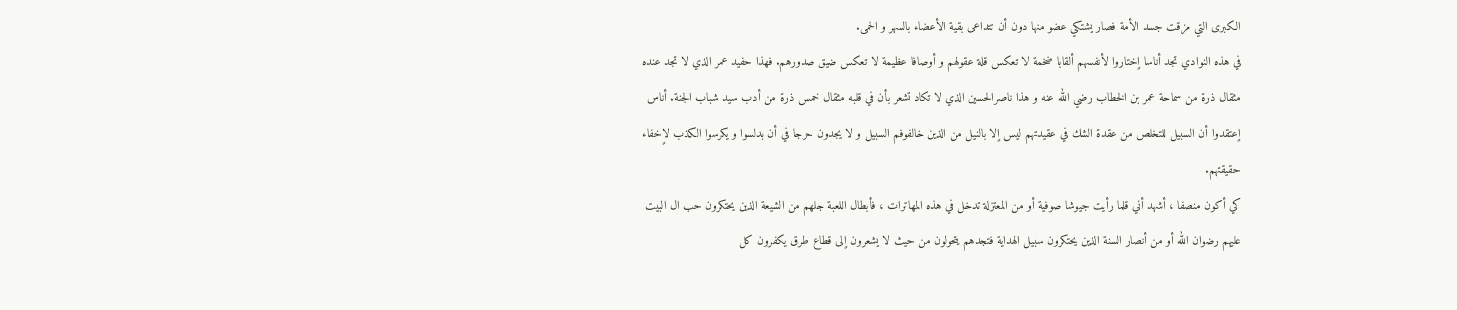الكبرى التي مزقت جسد الأمة فصار يشتكي عضو منها دون أن تتداعى بقية الأعضاء بالسهر و الحمى.
في هذه النوادي تجد أناسا اٍختاروا لأنفسهم ألقابا ضخمة لا تعكس قلة عقولهم و أوصافا عظيمة لا تعكس ضيق صدورهم. فهذا حفيد عمر الذي لا تجد عنده مثقال ذرة من سماحة عمر بن الخطاب رضي الله عنه و هذا ناصرالحسين الذي لا تكاد تشعر بأن في قلبه مثقال خمس ذرة من أدب سيد شباب الجنة. أناس اٍعتقدوا أن السبيل للتخلص من عقدة الشك في عقيدتهم ليس اٍلا بالنيل من الذين خالفوفم السبيل و لا يجدون حرجا في أن بدلسوا و يكرسوا الكذب لاٍخفاء حقيقتهم.
كي أكون منصفا ، أشهد أني قلما رأيت جيوشا صوفية أو من المعتزلة تدخل في هذه المهاترات ، فأبطال اللعبة جلهم من الشيعة الذين يحتكرون حب ال البيت عليهم رضوان الله أو من أنصار السنة الذين يحتكرون سبيل الهداية فتجدهم يتحولون من حيث لا يشعرون اٍلى قطاع طرق يكفرون كل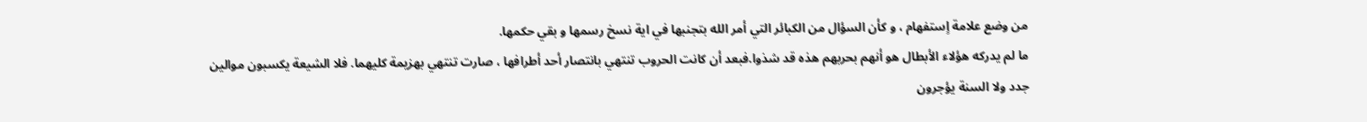من وضع علامة اٍستفهام ، و كأن السؤال من الكبائر التي أمر الله بتجنبها في اية نسخ رسمها و بقي حكمها.
ما لم يدركه هؤلاء الأبطال هو أنهم بحربهم هذه قد شذوا.فبعد أن كانت الحروب تنتهي بانتصار أحد أطرافها ، صارت تنتهي بهزيمة كليهما. فلا الشيعة يكسبون موالين جدد ولا السنة يؤجرون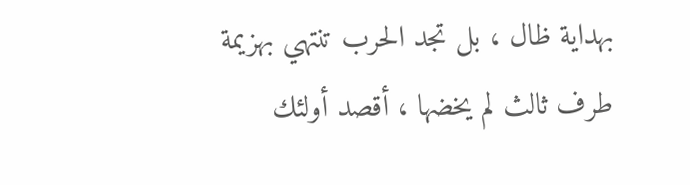بهداية ظال ، بل تجد الحرب تنتهي بهزيمة طرف ثالث لم يخضها ، أقصد أولئك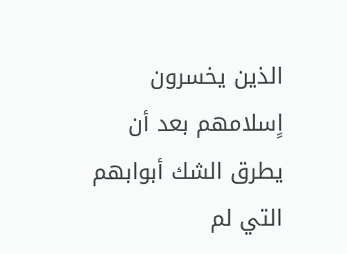الذين يخسرون اٍسلامهم بعد أن يطرق الشك أبوابهم التي لم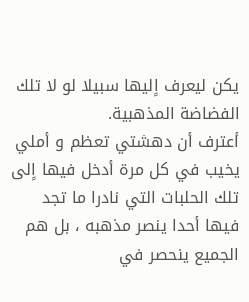يكن ليعرف اٍليها سبيلا لو لا تلك الفضاضة المذهبية.
أعترف أن دهشتي تعظم و أملي يخيب في كل مرة أدخل فيها اٍلى تلك الحلبات التي نادرا ما تجد فيها أحدا ينصر مذهبه ، بل هم الجميع ينحصر في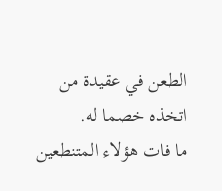الطعن في عقيدة من اتخذه خصما له.
ما فات هؤلاء المتنطعين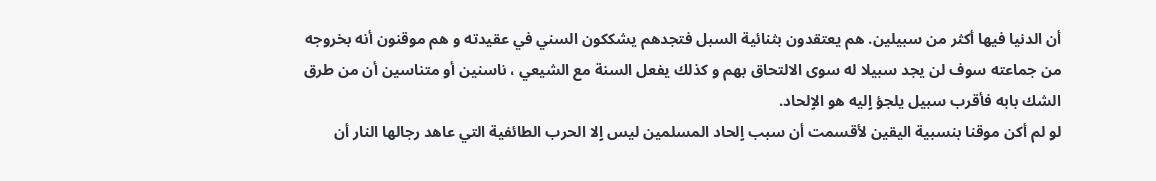أن الدنيا فيها أكثر من سبيلين. هم يعتقدون بثنائية السبل فتجدهم يشككون السني في عقيدته و هم موقنون أنه بخروجه من جماعته سوف لن يجد سبيلا له سوى الالتحاق بهم و كذلك يفعل السنة مع الشيعي ، ناسنين أو متناسين أن من طرق الشك بابه فأقرب سبيل يلجؤ اٍليه هو الاٍلحاد.
لو لم أكن موقنا بنسبية اليقين لأقسمت أن سبب اٍلحاد المسلمين ليس اٍلا الحرب الطائفية التي عاهد رجالها النار أن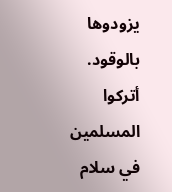يزودوها بالوقود.
أتركوا المسلمين في سلام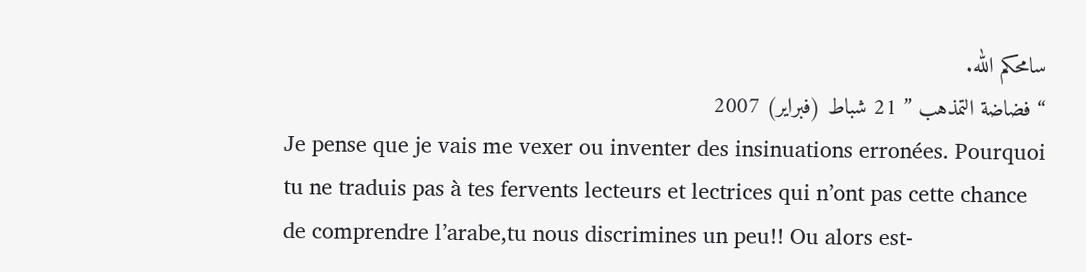سامحكم الله.
“ فضاضة التمذهب ” 21 شباط (فبراير) 2007
Je pense que je vais me vexer ou inventer des insinuations erronées. Pourquoi tu ne traduis pas à tes fervents lecteurs et lectrices qui n’ont pas cette chance de comprendre l’arabe,tu nous discrimines un peu!! Ou alors est-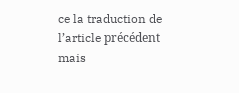ce la traduction de l’article précédent mais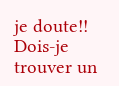je doute!! Dois-je trouver un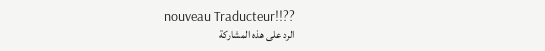nouveau Traducteur!!??
الرد على هذه المشاركة